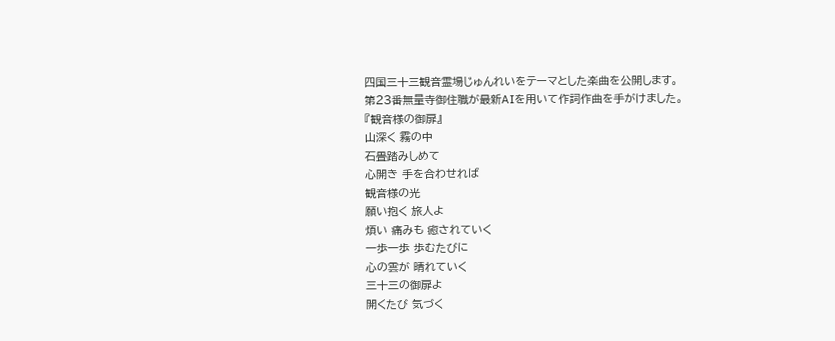四国三十三観音霊場じゅんれいをテーマとした楽曲を公開します。
第23番無量寺御住職が最新AIを用いて作詞作曲を手がけました。
『観音様の御扉』
山深く 霧の中
石畳踏みしめて
心開き 手を合わせれば
観音様の光
願い抱く 旅人よ
煩い 痛みも 癒されていく
一歩一歩 歩むたびに
心の雲が 晴れていく
三十三の御扉よ
開くたび 気づく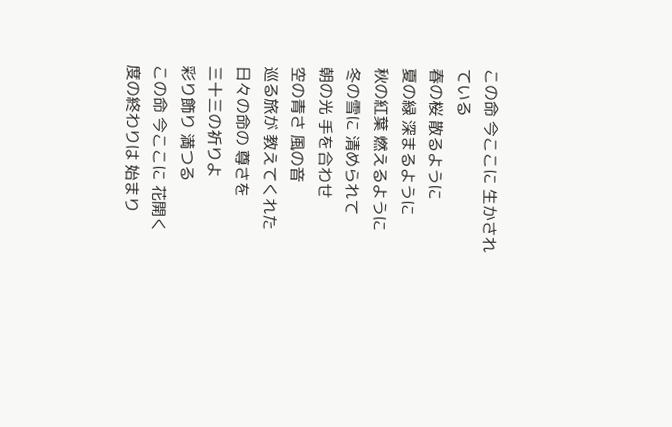この命 今ここに 生かされている
春の桜 散るように
夏の緑 深まるように
秋の紅葉 燃えるように
冬の雪に 清められて
朝の光 手を合わせ
空の青さ 風の音
巡る旅が 教えてくれた
日々の命の 尊さを
三十三の祈りよ
彩り飾り 満つる
この命 今ここに 花開く
度の終わりは 始まり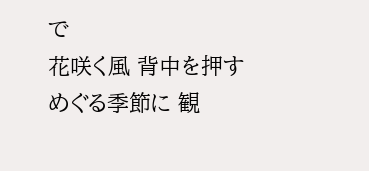で
花咲く風 背中を押す
めぐる季節に 観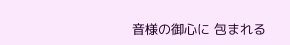音様の御心に 包まれる